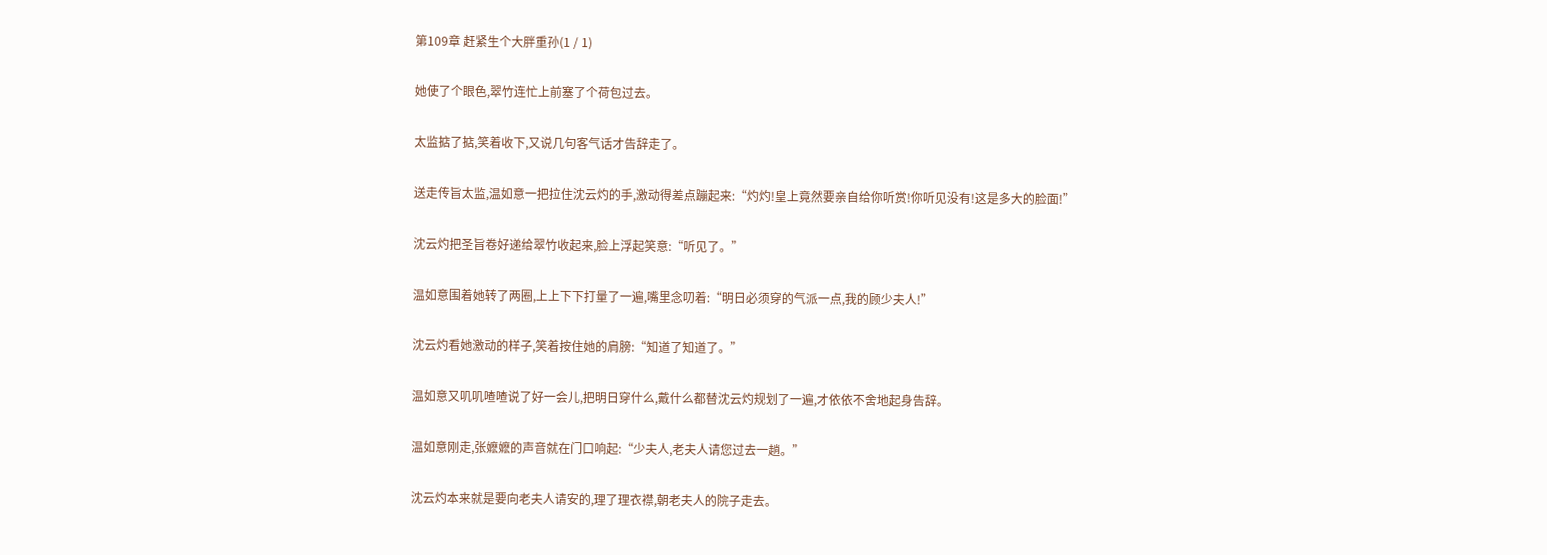第109章 赶紧生个大胖重孙(1 / 1)

她使了个眼色,翠竹连忙上前塞了个荷包过去。

太监掂了掂,笑着收下,又说几句客气话才告辞走了。

送走传旨太监,温如意一把拉住沈云灼的手,激动得差点蹦起来:“灼灼!皇上竟然要亲自给你听赏!你听见没有!这是多大的脸面!”

沈云灼把圣旨卷好递给翠竹收起来,脸上浮起笑意:“听见了。”

温如意围着她转了两圈,上上下下打量了一遍,嘴里念叨着:“明日必须穿的气派一点,我的顾少夫人!”

沈云灼看她激动的样子,笑着按住她的肩膀:“知道了知道了。”

温如意又叽叽喳喳说了好一会儿,把明日穿什么,戴什么都替沈云灼规划了一遍,才依依不舍地起身告辞。

温如意刚走,张嬷嬷的声音就在门口响起:“少夫人,老夫人请您过去一趟。”

沈云灼本来就是要向老夫人请安的,理了理衣襟,朝老夫人的院子走去。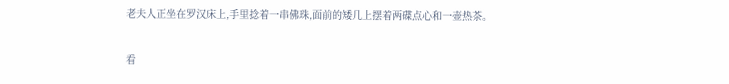老夫人正坐在罗汉床上,手里捻着一串佛珠,面前的矮几上摆着两碟点心和一壶热茶。

看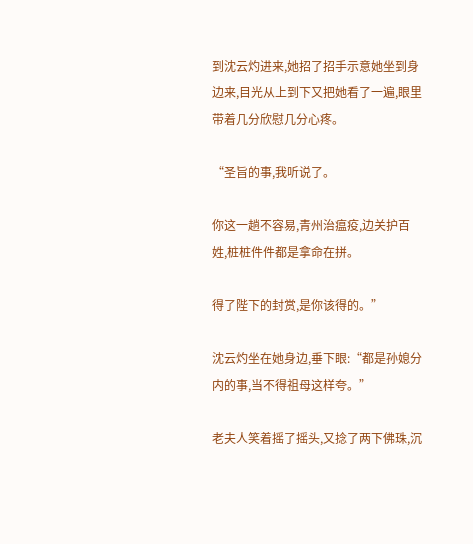到沈云灼进来,她招了招手示意她坐到身边来,目光从上到下又把她看了一遍,眼里带着几分欣慰几分心疼。

“圣旨的事,我听说了。

你这一趟不容易,青州治瘟疫,边关护百姓,桩桩件件都是拿命在拼。

得了陛下的封赏,是你该得的。”

沈云灼坐在她身边,垂下眼:“都是孙媳分内的事,当不得祖母这样夸。”

老夫人笑着摇了摇头,又捻了两下佛珠,沉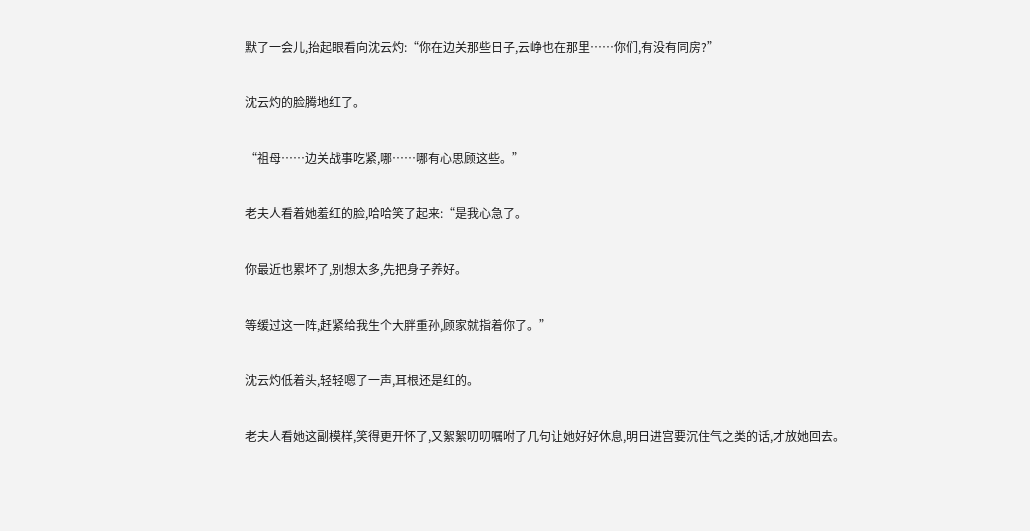默了一会儿,抬起眼看向沈云灼:“你在边关那些日子,云峥也在那里……你们,有没有同房?”

沈云灼的脸腾地红了。

“祖母……边关战事吃紧,哪……哪有心思顾这些。”

老夫人看着她羞红的脸,哈哈笑了起来:“是我心急了。

你最近也累坏了,别想太多,先把身子养好。

等缓过这一阵,赶紧给我生个大胖重孙,顾家就指着你了。”

沈云灼低着头,轻轻嗯了一声,耳根还是红的。

老夫人看她这副模样,笑得更开怀了,又絮絮叨叨嘱咐了几句让她好好休息,明日进宫要沉住气之类的话,才放她回去。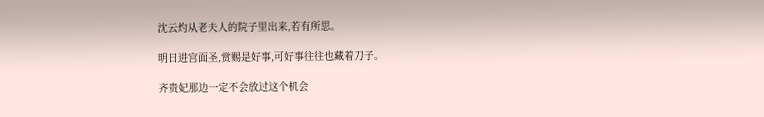沈云灼从老夫人的院子里出来,若有所思。

明日进宫面圣,赏赐是好事,可好事往往也藏着刀子。

齐贵妃那边一定不会放过这个机会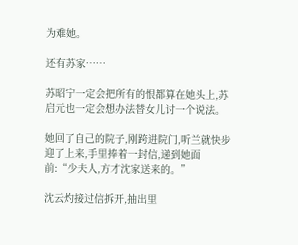为难她。

还有苏家……

苏昭宁一定会把所有的恨都算在她头上,苏启元也一定会想办法替女儿讨一个说法。

她回了自己的院子,刚跨进院门,听兰就快步迎了上来,手里捧着一封信,递到她面前:“少夫人,方才沈家送来的。”

沈云灼接过信拆开,抽出里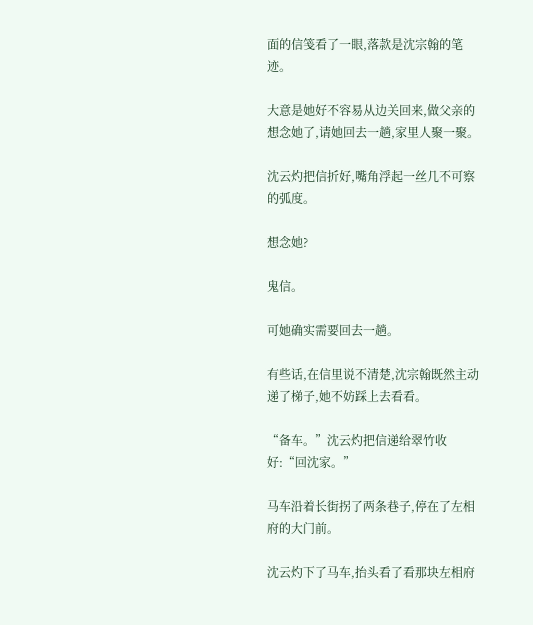面的信笺看了一眼,落款是沈宗翰的笔迹。

大意是她好不容易从边关回来,做父亲的想念她了,请她回去一趟,家里人聚一聚。

沈云灼把信折好,嘴角浮起一丝几不可察的弧度。

想念她?

鬼信。

可她确实需要回去一趟。

有些话,在信里说不清楚,沈宗翰既然主动递了梯子,她不妨踩上去看看。

“备车。”沈云灼把信递给翠竹收好:“回沈家。”

马车沿着长街拐了两条巷子,停在了左相府的大门前。

沈云灼下了马车,抬头看了看那块左相府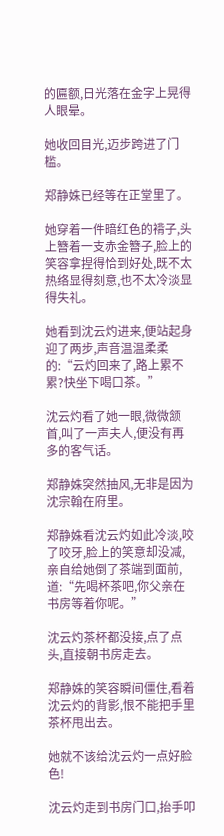的匾额,日光落在金字上晃得人眼晕。

她收回目光,迈步跨进了门槛。

郑静姝已经等在正堂里了。

她穿着一件暗红色的褙子,头上簪着一支赤金簪子,脸上的笑容拿捏得恰到好处,既不太热络显得刻意,也不太冷淡显得失礼。

她看到沈云灼进来,便站起身迎了两步,声音温温柔柔的:“云灼回来了,路上累不累?快坐下喝口茶。”

沈云灼看了她一眼,微微颔首,叫了一声夫人,便没有再多的客气话。

郑静姝突然抽风,无非是因为沈宗翰在府里。

郑静姝看沈云灼如此冷淡,咬了咬牙,脸上的笑意却没减,亲自给她倒了茶端到面前,道:“先喝杯茶吧,你父亲在书房等着你呢。”

沈云灼茶杯都没接,点了点头,直接朝书房走去。

郑静姝的笑容瞬间僵住,看着沈云灼的背影,恨不能把手里茶杯甩出去。

她就不该给沈云灼一点好脸色!

沈云灼走到书房门口,抬手叩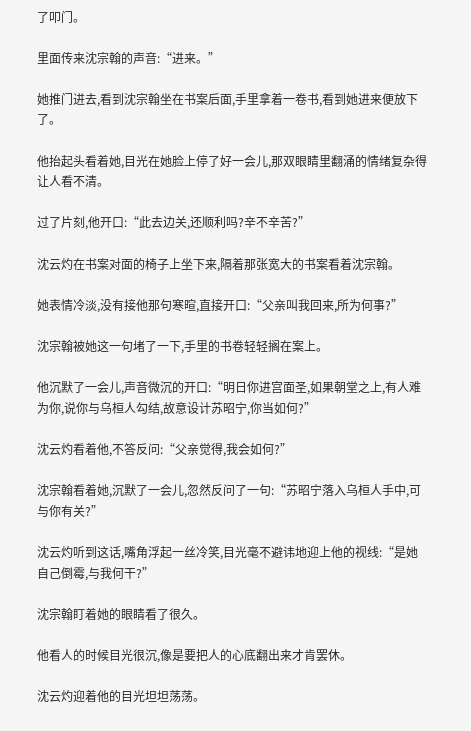了叩门。

里面传来沈宗翰的声音:“进来。”

她推门进去,看到沈宗翰坐在书案后面,手里拿着一卷书,看到她进来便放下了。

他抬起头看着她,目光在她脸上停了好一会儿,那双眼睛里翻涌的情绪复杂得让人看不清。

过了片刻,他开口:“此去边关,还顺利吗?辛不辛苦?”

沈云灼在书案对面的椅子上坐下来,隔着那张宽大的书案看着沈宗翰。

她表情冷淡,没有接他那句寒暄,直接开口:“父亲叫我回来,所为何事?”

沈宗翰被她这一句堵了一下,手里的书卷轻轻搁在案上。

他沉默了一会儿,声音微沉的开口:“明日你进宫面圣,如果朝堂之上,有人难为你,说你与乌桓人勾结,故意设计苏昭宁,你当如何?”

沈云灼看着他,不答反问:“父亲觉得,我会如何?”

沈宗翰看着她,沉默了一会儿,忽然反问了一句:“苏昭宁落入乌桓人手中,可与你有关?”

沈云灼听到这话,嘴角浮起一丝冷笑,目光毫不避讳地迎上他的视线:“是她自己倒霉,与我何干?”

沈宗翰盯着她的眼睛看了很久。

他看人的时候目光很沉,像是要把人的心底翻出来才肯罢休。

沈云灼迎着他的目光坦坦荡荡。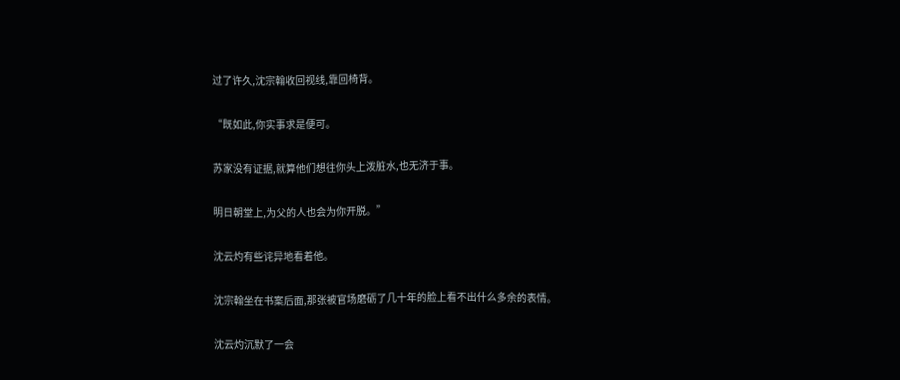过了许久,沈宗翰收回视线,靠回椅背。

“既如此,你实事求是便可。

苏家没有证据,就算他们想往你头上泼脏水,也无济于事。

明日朝堂上,为父的人也会为你开脱。”

沈云灼有些诧异地看着他。

沈宗翰坐在书案后面,那张被官场磨砺了几十年的脸上看不出什么多余的表情。

沈云灼沉默了一会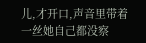儿,才开口,声音里带着一丝她自己都没察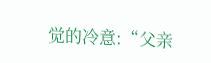觉的冷意:“父亲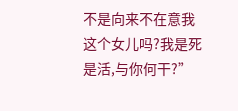不是向来不在意我这个女儿吗?我是死是活,与你何干?”